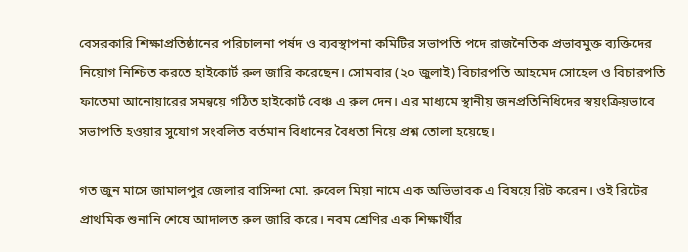বেসরকারি শিক্ষাপ্রতিষ্ঠানের পরিচালনা পর্ষদ ও ব্যবস্থাপনা কমিটির সভাপতি পদে রাজনৈতিক প্রভাবমুক্ত ব্যক্তিদের নিয়োগ নিশ্চিত করতে হাইকোর্ট রুল জারি করেছেন। সোমবার (২০ জুলাই) বিচারপতি আহমেদ সোহেল ও বিচারপতি ফাতেমা আনোয়ারের সমন্বয়ে গঠিত হাইকোর্ট বেঞ্চ এ রুল দেন। এর মাধ্যমে স্থানীয় জনপ্রতিনিধিদের স্বয়ংক্রিয়ভাবে সভাপতি হওয়ার সুযোগ সংবলিত বর্তমান বিধানের বৈধতা নিয়ে প্রশ্ন তোলা হয়েছে।

গত জুন মাসে জামালপুর জেলার বাসিন্দা মো. রুবেল মিয়া নামে এক অভিভাবক এ বিষয়ে রিট করেন। ওই রিটের প্রাথমিক শুনানি শেষে আদালত রুল জারি করে। নবম শ্রেণির এক শিক্ষার্থীর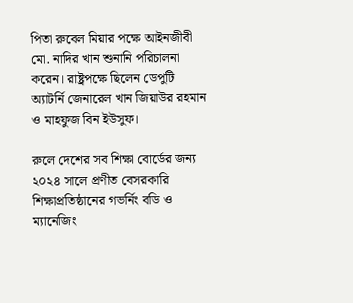পিতা রুবেল মিয়ার পক্ষে আইনজীবী মো. নাদির খান শুনানি পরিচালনা করেন। রাষ্ট্রপক্ষে ছিলেন ডেপুটি অ্যাটর্নি জেনারেল খান জিয়াউর রহমান ও মাহফুজ বিন ইউসুফ।

রুলে দেশের সব শিক্ষা বোর্ডের জন্য ২০২৪ সালে প্রণীত বেসরকারি শিক্ষাপ্রতিষ্ঠানের গভর্নিং বডি ও ম্যানেজিং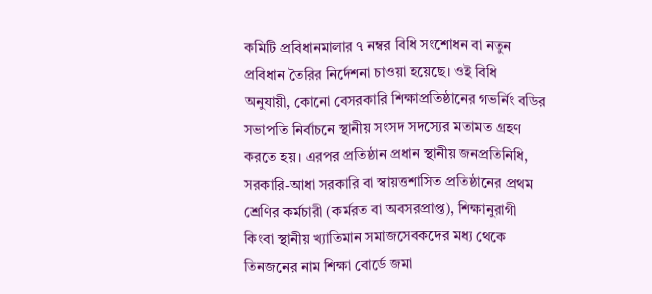কমিটি প্রবিধানমালার ৭ নম্বর বিধি সংশোধন বা নতুন প্রবিধান তৈরির নির্দেশনা চাওয়া হয়েছে। ওই বিধি অনুযায়ী, কোনো বেসরকারি শিক্ষাপ্রতিষ্ঠানের গভর্নিং বডির সভাপতি নির্বাচনে স্থানীয় সংসদ সদস্যের মতামত গ্রহণ করতে হয়। এরপর প্রতিষ্ঠান প্রধান স্থানীয় জনপ্রতিনিধি, সরকারি-আধা সরকারি বা স্বায়ত্তশাসিত প্রতিষ্ঠানের প্রথম শ্রেণির কর্মচারী (কর্মরত বা অবসরপ্রাপ্ত), শিক্ষানুরাগী কিংবা স্থানীয় খ্যাতিমান সমাজসেবকদের মধ্য থেকে তিনজনের নাম শিক্ষা বোর্ডে জমা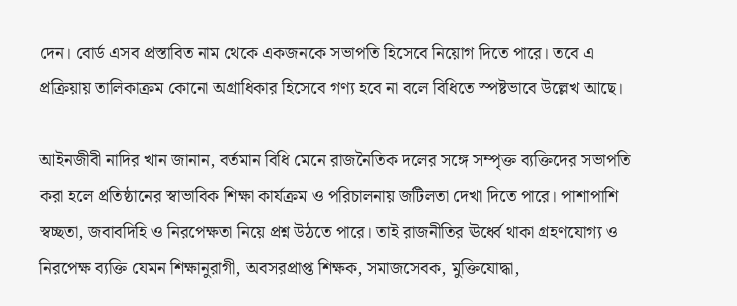দেন। বোর্ড এসব প্রস্তাবিত নাম থেকে একজনকে সভাপতি হিসেবে নিয়োগ দিতে পারে। তবে এ প্রক্রিয়ায় তালিকাক্রম কোনো অগ্রাধিকার হিসেবে গণ্য হবে না বলে বিধিতে স্পষ্টভাবে উল্লেখ আছে।

আইনজীবী নাদির খান জানান, বর্তমান বিধি মেনে রাজনৈতিক দলের সঙ্গে সম্পৃক্ত ব্যক্তিদের সভাপতি করা হলে প্রতিষ্ঠানের স্বাভাবিক শিক্ষা কার্যক্রম ও পরিচালনায় জটিলতা দেখা দিতে পারে। পাশাপাশি স্বচ্ছতা, জবাবদিহি ও নিরপেক্ষতা নিয়ে প্রশ্ন উঠতে পারে। তাই রাজনীতির ঊর্ধ্বে থাকা গ্রহণযোগ্য ও নিরপেক্ষ ব্যক্তি যেমন শিক্ষানুরাগী, অবসরপ্রাপ্ত শিক্ষক, সমাজসেবক, মুক্তিযোদ্ধা,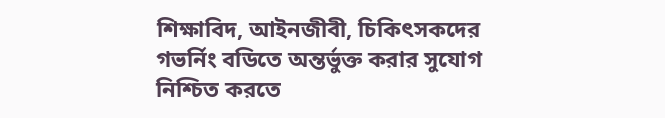শিক্ষাবিদ, আইনজীবী, চিকিৎসকদের গভর্নিং বডিতে অন্তর্ভুক্ত করার সুযোগ নিশ্চিত করতে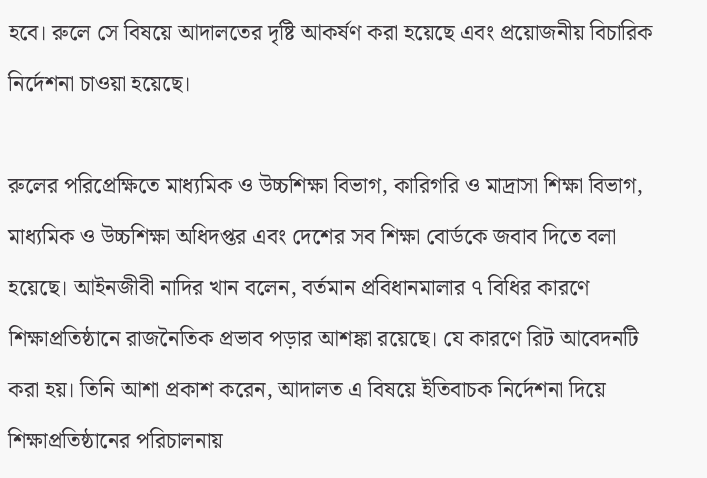হবে। রুলে সে বিষয়ে আদালতের দৃষ্টি আকর্ষণ করা হয়েছে এবং প্রয়োজনীয় বিচারিক নির্দেশনা চাওয়া হয়েছে।

রুলের পরিপ্রেক্ষিতে মাধ্যমিক ও উচ্চশিক্ষা বিভাগ, কারিগরি ও মাদ্রাসা শিক্ষা বিভাগ, মাধ্যমিক ও উচ্চশিক্ষা অধিদপ্তর এবং দেশের সব শিক্ষা বোর্ডকে জবাব দিতে বলা হয়েছে। আইনজীবী নাদির খান বলেন, বর্তমান প্রবিধানমালার ৭ বিধির কারণে শিক্ষাপ্রতিষ্ঠানে রাজনৈতিক প্রভাব পড়ার আশঙ্কা রয়েছে। যে কারণে রিট আবেদনটি করা হয়। তিনি আশা প্রকাশ করেন, আদালত এ বিষয়ে ইতিবাচক নির্দেশনা দিয়ে শিক্ষাপ্রতিষ্ঠানের পরিচালনায়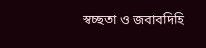স্বচ্ছতা ও জবাবদিহি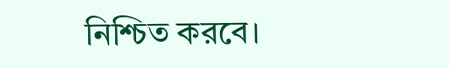নিশ্চিত করবে।